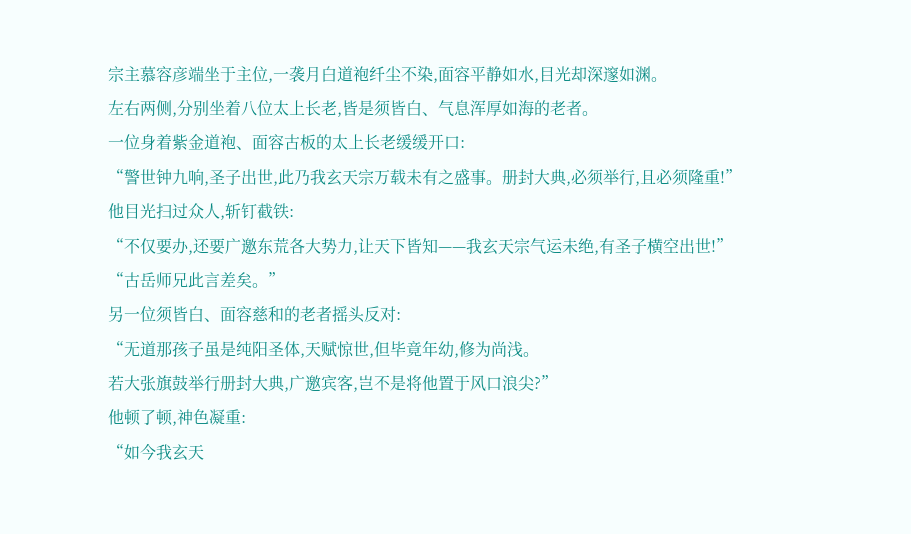宗主慕容彦端坐于主位,一袭月白道袍纤尘不染,面容平静如水,目光却深邃如渊。
左右两侧,分别坐着八位太上长老,皆是须皆白、气息浑厚如海的老者。
一位身着紫金道袍、面容古板的太上长老缓缓开口:
“警世钟九响,圣子出世,此乃我玄天宗万载未有之盛事。册封大典,必须举行,且必须隆重!”
他目光扫过众人,斩钉截铁:
“不仅要办,还要广邀东荒各大势力,让天下皆知——我玄天宗气运未绝,有圣子横空出世!”
“古岳师兄此言差矣。”
另一位须皆白、面容慈和的老者摇头反对:
“无道那孩子虽是纯阳圣体,天赋惊世,但毕竟年幼,修为尚浅。
若大张旗鼓举行册封大典,广邀宾客,岂不是将他置于风口浪尖?”
他顿了顿,神色凝重:
“如今我玄天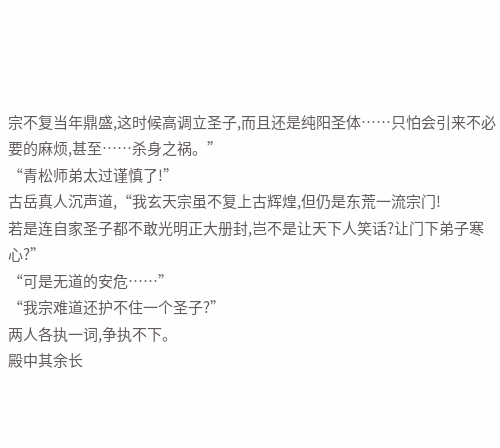宗不复当年鼎盛,这时候高调立圣子,而且还是纯阳圣体……只怕会引来不必要的麻烦,甚至……杀身之祸。”
“青松师弟太过谨慎了!”
古岳真人沉声道,“我玄天宗虽不复上古辉煌,但仍是东荒一流宗门!
若是连自家圣子都不敢光明正大册封,岂不是让天下人笑话?让门下弟子寒心?”
“可是无道的安危……”
“我宗难道还护不住一个圣子?”
两人各执一词,争执不下。
殿中其余长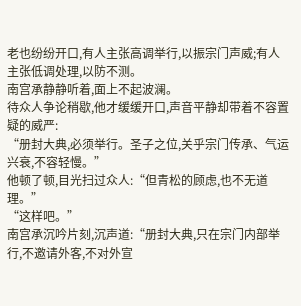老也纷纷开口,有人主张高调举行,以振宗门声威;有人主张低调处理,以防不测。
南宫承静静听着,面上不起波澜。
待众人争论稍歇,他才缓缓开口,声音平静却带着不容置疑的威严:
“册封大典,必须举行。圣子之位,关乎宗门传承、气运兴衰,不容轻慢。”
他顿了顿,目光扫过众人:“但青松的顾虑,也不无道理。”
“这样吧。”
南宫承沉吟片刻,沉声道:“册封大典,只在宗门内部举行,不邀请外客,不对外宣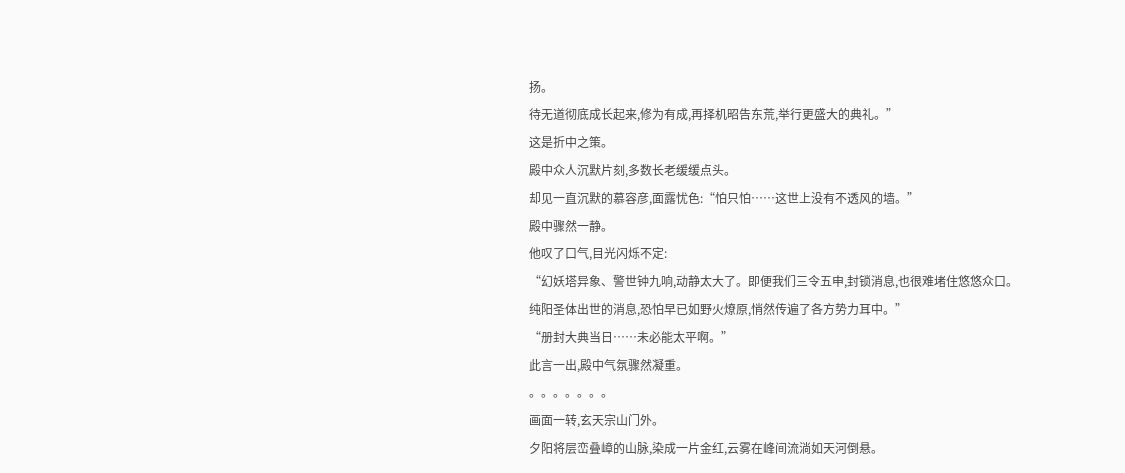扬。
待无道彻底成长起来,修为有成,再择机昭告东荒,举行更盛大的典礼。”
这是折中之策。
殿中众人沉默片刻,多数长老缓缓点头。
却见一直沉默的慕容彦,面露忧色:“怕只怕……这世上没有不透风的墙。”
殿中骤然一静。
他叹了口气,目光闪烁不定:
“幻妖塔异象、警世钟九响,动静太大了。即便我们三令五申,封锁消息,也很难堵住悠悠众口。
纯阳圣体出世的消息,恐怕早已如野火燎原,悄然传遍了各方势力耳中。”
“册封大典当日……未必能太平啊。”
此言一出,殿中气氛骤然凝重。
。。。。。。。
画面一转,玄天宗山门外。
夕阳将层峦叠嶂的山脉,染成一片金红,云雾在峰间流淌如天河倒悬。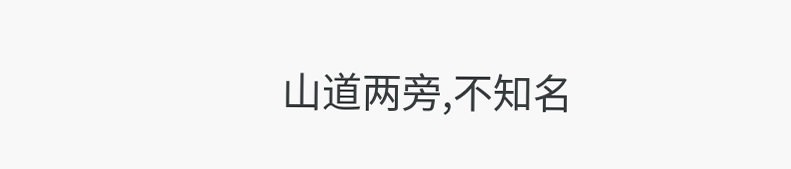山道两旁,不知名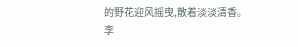的野花迎风摇曳,散着淡淡清香。
李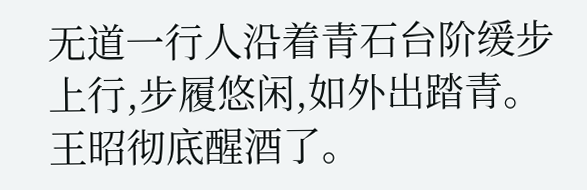无道一行人沿着青石台阶缓步上行,步履悠闲,如外出踏青。
王昭彻底醒酒了。